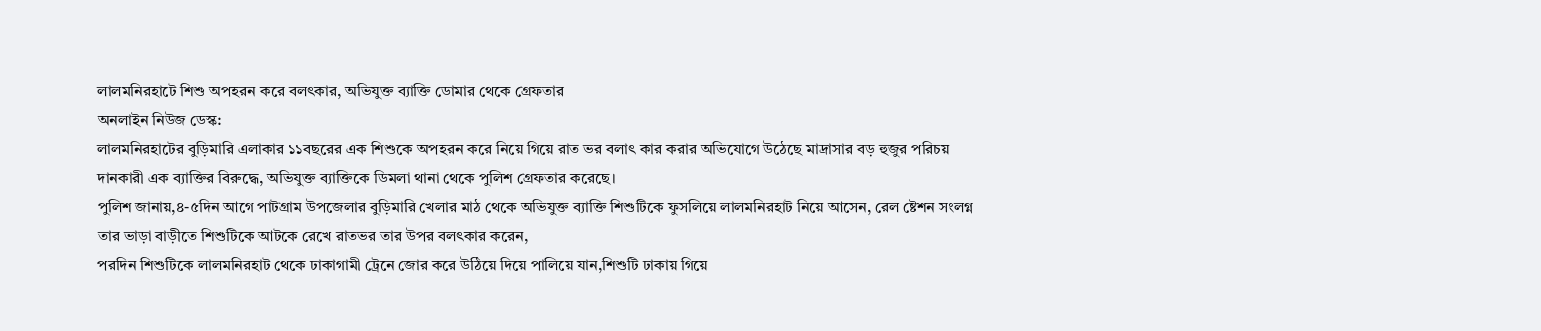লালমনিরহাটে শিশু অপহরন করে বলৎকার, অভিযুক্ত ব্যাক্তি ডোমার থেকে গ্রেফতার
অনলাইন নিউজ ডেস্ক:
লালমনিরহাটের বুড়িমারি এলাকার ১১বছরের এক শিশুকে অপহরন করে নিয়ে গিয়ে রাত ভর বলাৎ কার করার অভিযোগে উঠেছে মাদ্রাসার বড় হুজুর পরিচয় দানকারী এক ব্যাক্তির বিরুদ্ধে, অভিযুক্ত ব্যাক্তিকে ডিমলা থানা থেকে পুলিশ গ্রেফতার করেছে।
পুলিশ জানায়,৪-৫দিন আগে পাটগ্রাম উপজেলার বুড়িমারি খেলার মাঠ থেকে অভিযুক্ত ব্যাক্তি শিশুটিকে ফুসলিয়ে লালমনিরহাট নিয়ে আসেন, রেল ষ্টেশন সংলগ্ন তার ভাড়া বাড়ীতে শিশুটিকে আটকে রেখে রাতভর তার উপর বলৎকার করেন,
পরদিন শিশুটিকে লালমনিরহাট থেকে ঢাকাগামী ট্রেনে জোর করে উঠিয়ে দিয়ে পালিয়ে যান,শিশুটি ঢাকায় গিয়ে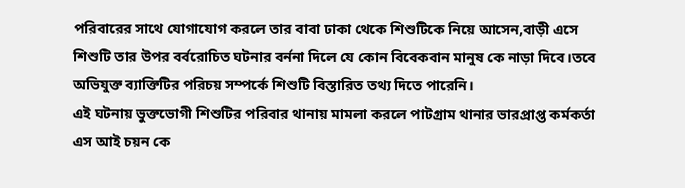পরিবারের সাথে যোগাযোগ করলে তার বাবা ঢাকা থেকে শিশুটিকে নিয়ে আসেন,বাড়ী এসে শিশুটি তার উপর বর্বরোচিত ঘটনার বর্ননা দিলে যে কোন বিবেকবান মানুষ কে নাড়া দিবে।তবে অভিযুক্ত ব্যাক্তিটির পরিচয় সম্পর্কে শিশুটি বিস্তারিত তথ্য দিতে পারেনি।
এই ঘটনায় ভুক্তভোগী শিশুটির পরিবার থানায় মামলা করলে পাটগ্রাম থানার ভারপ্রাপ্ত কর্মকর্তা এস আই চয়ন কে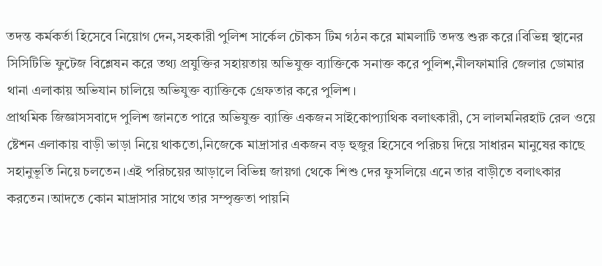তদন্ত কর্মকর্তা হিসেবে নিয়োগ দেন,সহকারী পুলিশ সার্কেল চৌকস টিম গঠন করে মামলাটি তদন্ত শুরু করে।বিভিন্ন স্থানের সিসিটিভি ফুটেজ বিশ্লেষন করে তথ্য প্রযুক্তির সহায়তায় অভিযুক্ত ব্যাক্তিকে সনাক্ত করে পুলিশ,নীলফামারি জেলার ডোমার থানা এলাকায় অভিযান চালিয়ে অভিযুক্ত ব্যাক্তিকে গ্রেফতার করে পুলিশ।
প্রাথমিক জিজ্ঞাসসবাদে পুলিশ জানতে পারে অভিযুক্ত ব্যাক্তি একজন সাইকোপ্যাথিক বলাৎকারী, সে লালমনিরহাট রেল ওয়ে ষ্টেশন এলাকায় বাড়ী ভাড়া নিয়ে থাকতো,নিজেকে মাদ্রাসার একজন বড় হুজুর হিসেবে পরিচয় দিয়ে সাধারন মানুষের কাছে সহানুভূতি নিয়ে চলতেন।এই পরিচয়ের আড়ালে বিভিন্ন জায়গা থেকে শিশু দের ফুসলিয়ে এনে তার বাড়ীতে বলাৎকার করতেন।আদতে কোন মাদ্রাসার সাথে তার সম্পৃক্ততা পায়নি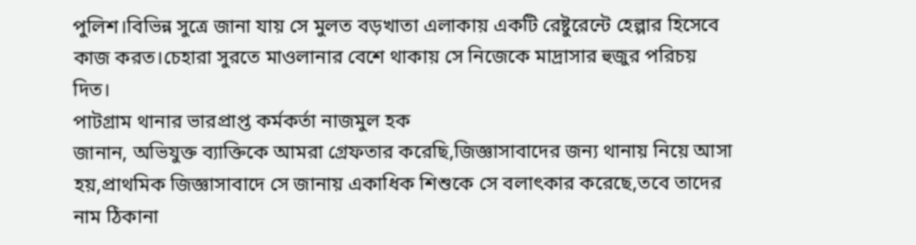পুলিশ।বিভিন্ন সুত্রে জানা যায় সে মুলত বড়খাতা এলাকায় একটি রেষ্টুরেন্টে হেল্পার হিসেবে কাজ করত।চেহারা সুরতে মাওলানার বেশে থাকায় সে নিজেকে মাদ্রাসার হুজুর পরিচয় দিত।
পাটগ্রাম থানার ভারপ্রাপ্ত কর্মকর্তা নাজমুল হক
জানান, অভিযুক্ত ব্যাক্তিকে আমরা গ্রেফতার করেছি,জিজ্ঞাসাবাদের জন্য থানায় নিয়ে আসা হয়,প্রাথমিক জিজ্ঞাসাবাদে সে জানায় একাধিক শিশুকে সে বলাৎকার করেছে,তবে তাদের নাম ঠিকানা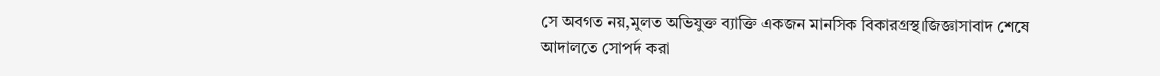সে অবগত নয়,মুলত অভিযুক্ত ব্যাক্তি একজন মানসিক বিকারগ্রস্থ।জিজ্ঞাসাবাদ শেষে
আদালতে সোপর্দ করা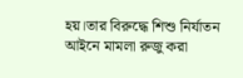হয়।তার বিরুদ্ধে শিশু নির্যাতন আইনে মামলা রুজু করা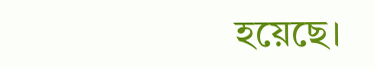হয়েছে।